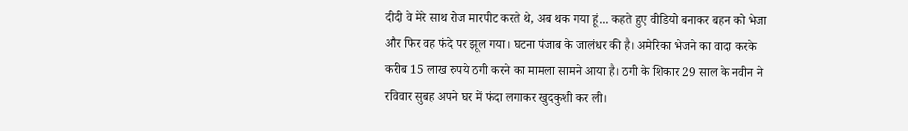दीदी वे मेरे साथ रोज मारपीट करते थे, अब थक गया हूं... कहते हुए वीडियो बनाकर बहन को भेजा और फिर वह फंदे पर झूल गया। घटना पंजाब के जालंधर की है। अमेरिका भेजने का वादा करके करीब 15 लाख रुपये ठगी करने का मामला सामने आया है। ठगी के शिकार 29 साल के नवीन ने रविवार सुबह अपने घर में फंदा लगाकर खुदकुशी कर ली।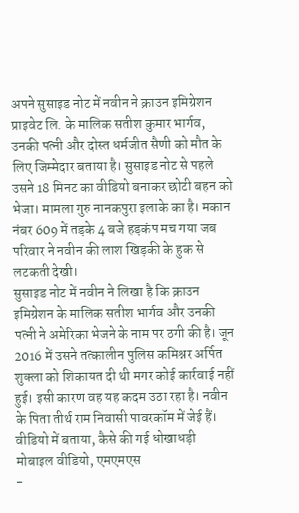अपने सुसाइड नोट में नवीन ने क्राउन इमिग्रेशन प्राइवेट लि. के मालिक सतीश कुमार भार्गव, उनकी पत्नी और दोस्त धर्मजीत सैणी को मौत के लिए जिम्मेदार बताया है। सुसाइड नोट से पहले उसने 18 मिनट का वीडियो बनाकर छोटी बहन को भेजा। मामला गुरु नानकपुरा इलाके का है। मकान नंबर 609 में तड़के 4 बजे हड़कंप मच गया जब परिवार ने नवीन की लाश खिड़की के हुक से लटकती देखी।
सुसाइड नोट में नवीन ने लिखा है कि क्राउन इमिग्रेशन के मालिक सतीश भार्गव और उनकी पत्नी ने अमेरिका भेजने के नाम पर ठगी की है। जून 2016 में उसने तत्कालीन पुलिस कमिश्नर अर्पित शुक्ला को शिकायत दी थी मगर कोई कार्रवाई नहीं हुई। इसी कारण वह यह कदम उठा रहा है। नवीन के पिता तीर्थ राम निवासी पावरकॉम में जेई हैं।
वीडियो में बताया, कैसे की गई धोखाधड़ी
मोबाइल वीडियो, एमएमएस
-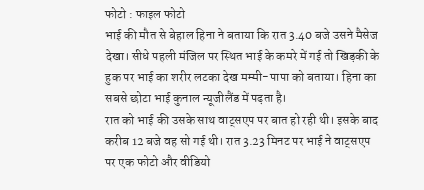फोटो : फाइल फोटो
भाई की मौत से बेहाल हिना ने बताया कि रात 3.40 बजे उसने मैसेज देखा। सीधे पहली मंजिल पर स्थित भाई के कमरे में गई तो खिड़की के हुक पर भाई का शरीर लटका देख मम्मी-पापा को बताया। हिना का सबसे छोटा भाई कुनाल न्यूजीलैंड में पढ़ता है।
रात को भाई की उसके साथ वाट्सएप पर बात हो रही थी। इसके बाद करीब 12 बजे वह सो गई थी। रात 3.23 मिनट पर भाई ने वाट्सएप पर एक फोटो और वीडियो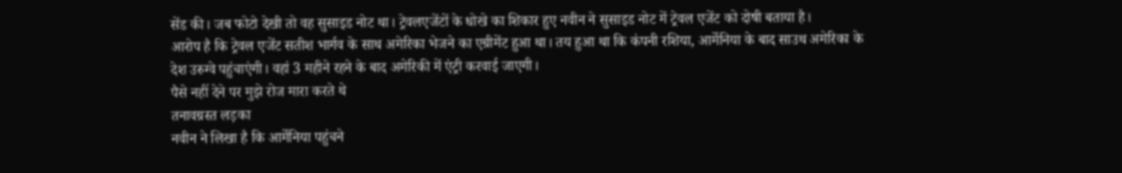सेंड की। जब फोटो देखी तो वह सुसाइड नोट था। ट्रेवलएजेंटों के धोखे का शिकार हुए नवीन ने सुसाइड नोट में ट्रेवल एजेंट को दोषी बताया है।
आरोप है कि ट्रेवल एजेंट सतीश भार्गव के साथ अमेरिका भेजने का एग्रीमेंट हुआ था। तय हुआ था कि कंपनी रशिया, आर्मेनिया के बाद साउथ अमेरिका के देश उरुग्वे पहुंचाएंगी। वहां 3 महीने रहने के बाद अमेरिकी में एंट्री करवाई जाएगी।
पैसे नहीं देने पर मुझे रोज मारा करते थे
तनावग्रस्त लड़का
नवीन ने लिखा है कि आर्मेनिया पहुंचने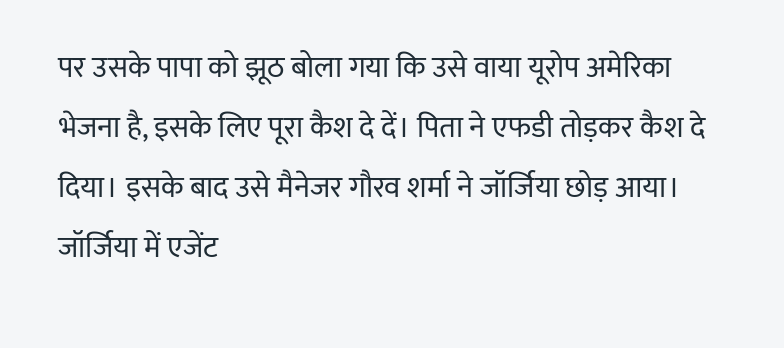पर उसके पापा को झूठ बोला गया कि उसे वाया यूरोप अमेरिका भेजना है, इसके लिए पूरा कैश दे दें। पिता ने एफडी तोड़कर कैश दे दिया। इसके बाद उसे मैनेजर गौरव शर्मा ने जॉर्जिया छोड़ आया। जॉर्जिया में एजेंट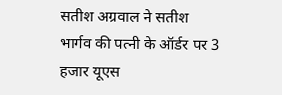सतीश अग्रवाल ने सतीश भार्गव की पत्नी के ऑर्डर पर 3 हजार यूएस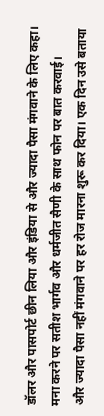डॉलर और पासपोर्ट छीन लिया और इंडिया से और ज्यादा पैसा मंगवाने के लिए कहा। मना करने पर सतीश भार्गव और धर्मजीत सैणी के साथ फोन पर बात करवाई।
और ज्यादा पैसा नहीं मंगवाने पर हर रोज मारना शुरू कर दिया। एक दिन उसे बताया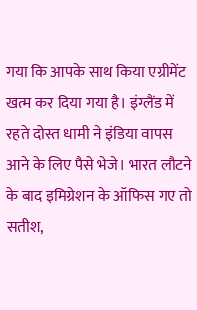गया कि आपके साथ किया एग्रीमेंट खत्म कर दिया गया है। इंग्लैंड में रहते दोस्त धामी ने इंडिया वापस आने के लिए पैसे भेजे। भारत लौटने के बाद इमिग्रेशन के ऑफिस गए तो सतीश,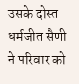उसके दोस्त धर्मजीत सैणी ने परिवार को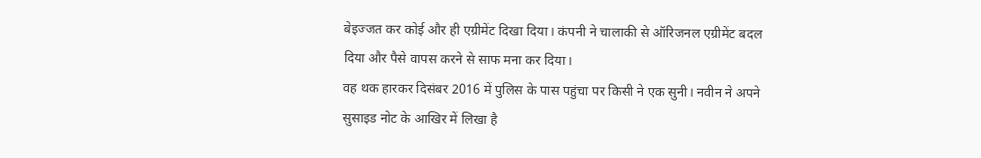बेइज्जत कर कोई और ही एग्रीमेंट दिखा दिया। कंपनी ने चालाकी से ऑरिजनल एग्रीमेंट बदल दिया और पैसे वापस करने से साफ मना कर दिया।
वह थक हारकर दिसंबर 2016 में पुलिस के पास पहुंचा पर किसी ने एक सुनी। नवीन ने अपने सुसाइड नोट के आखिर में लिखा है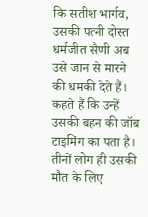कि सतीश भार्गव, उसकी पत्नी दोस्त धर्मजीत सैणी अब उसे जान से मारने की धमकी देते हैं। कहते हैं कि उन्हें उसकी बहन की जॉब टाइमिंग का पता है। तीनों लोग ही उसकी मौत के लिए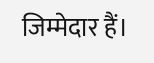जिम्मेदार हैं।